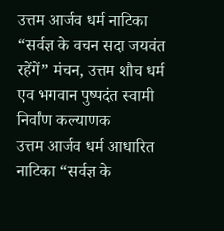उत्तम आर्जव धर्म नाटिका “सर्वज्ञ के वचन सदा जयवंत रहेंगें” मंचन, उत्तम शौच धर्म एव भगवान पुष्पदंत स्वामी निर्वांण कल्याणक
उत्तम आर्जव धर्म आधारित नाटिका “सर्वज्ञ के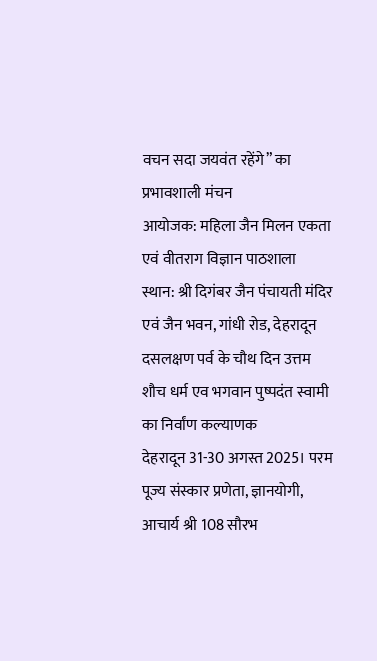वचन सदा जयवंत रहेंगे” का प्रभावशाली मंचन
आयोजक: महिला जैन मिलन एकता एवं वीतराग विज्ञान पाठशाला
स्थान: श्री दिगंबर जैन पंचायती मंदिर एवं जैन भवन, गांधी रोड, देहरादून
दसलक्षण पर्व के चौथ दिन उत्तम शौच धर्म एव भगवान पुष्पदंत स्वामी का निर्वांण कल्याणक
देहरादून 31-30 अगस्त 2025। परम पूज्य संस्कार प्रणेता, ज्ञानयोगी, आचार्य श्री 108 सौरभ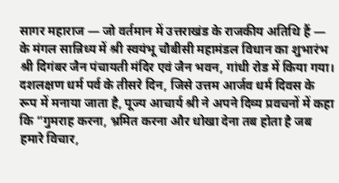सागर महाराज — जो वर्तमान में उत्तराखंड के राजकीय अतिथि हैं — के मंगल सान्निध्य में श्री स्वयंभू चौबीसी महामंडल विधान का शुभारंभ श्री दिगंबर जैन पंचायती मंदिर एवं जैन भवन, गांधी रोड में किया गया।
दशलक्षण धर्म पर्व के तीसरे दिन, जिसे उत्तम आर्जव धर्म दिवस के रूप में मनाया जाता है, पूज्य आचार्य श्री ने अपने दिव्य प्रवचनों में कहा कि “गुमराह करना, भ्रमित करना और धोखा देना तब होता है जब हमारे विचार,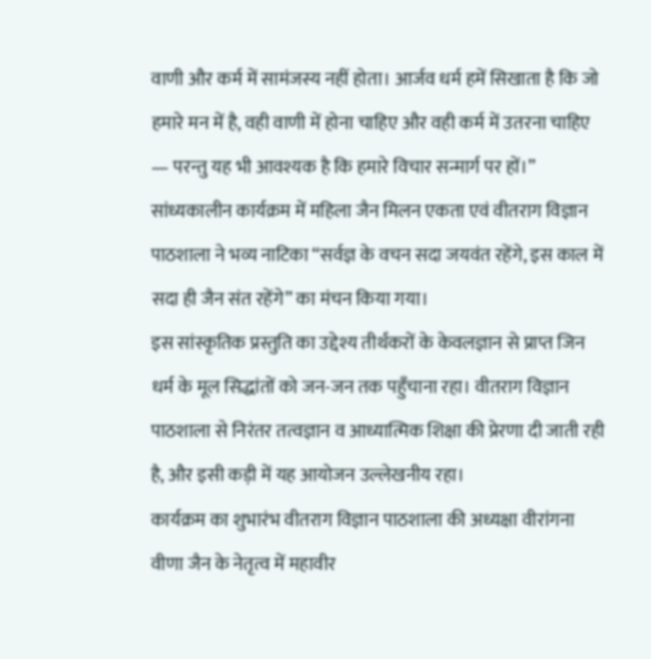वाणी और कर्म में सामंजस्य नहीं होता। आर्जव धर्म हमें सिखाता है कि जो हमारे मन में है, वही वाणी में होना चाहिए और वही कर्म में उतरना चाहिए — परन्तु यह भी आवश्यक है कि हमारे विचार सन्मार्ग पर हों।”
सांध्यकालीन कार्यक्रम में महिला जैन मिलन एकता एवं वीतराग विज्ञान पाठशाला ने भव्य नाटिका “सर्वज्ञ के वचन सदा जयवंत रहेंगे, इस काल में सदा ही जैन संत रहेंगे” का मंचन किया गया।
इस सांस्कृतिक प्रस्तुति का उद्देश्य तीर्थंकरों के केवलज्ञान से प्राप्त जिन धर्म के मूल सिद्धांतों को जन-जन तक पहुँचाना रहा। वीतराग विज्ञान पाठशाला से निरंतर तत्वज्ञान व आध्यात्मिक शिक्षा की प्रेरणा दी जाती रही है, और इसी कड़ी में यह आयोजन उल्लेखनीय रहा।
कार्यक्रम का शुभारंभ वीतराग विज्ञान पाठशाला की अध्यक्षा वीरांगना वीणा जैन के नेतृत्व में महावीर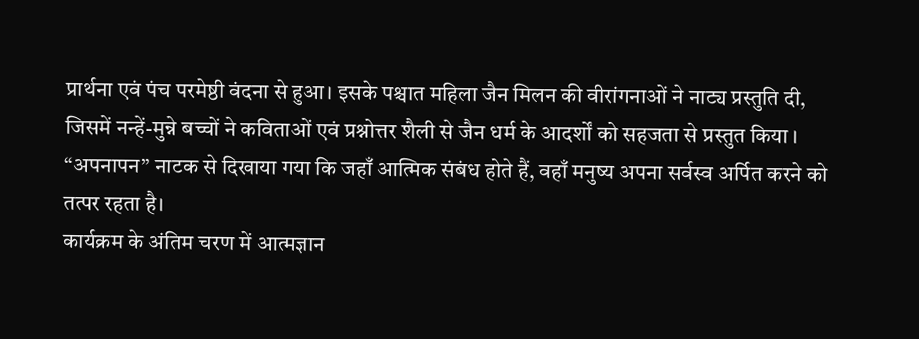प्रार्थना एवं पंच परमेष्ठी वंदना से हुआ। इसके पश्चात महिला जैन मिलन की वीरांगनाओं ने नाट्य प्रस्तुति दी, जिसमें नन्हें-मुन्ने बच्चों ने कविताओं एवं प्रश्नोत्तर शैली से जैन धर्म के आदर्शों को सहजता से प्रस्तुत किया ।
“अपनापन” नाटक से दिखाया गया कि जहाँ आत्मिक संबंध होते हैं, वहाँ मनुष्य अपना सर्वस्व अर्पित करने को तत्पर रहता है।
कार्यक्रम के अंतिम चरण में आत्मज्ञान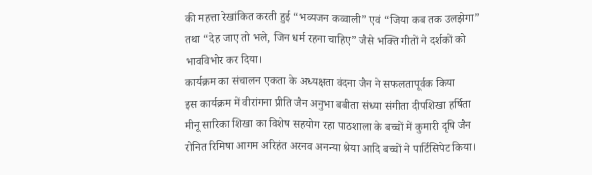की महत्ता रेखांकित करती हुई “भव्यजन कव्वाली” एवं “जिया कब तक उलझेगा” तथा “देह जाए तो भले, जिन धर्म रहना चाहिए” जैसे भक्ति गीतों ने दर्शकों को भावविभोर कर दिया।
कार्यक्रम का संचालन एकता के अध्यक्षता वंदना जैन ने सफलतापूर्वक किया
इस कार्यक्रम में वीरांगना प्रीति जैन अनुभा बबीता संध्या संगीता दीपशिखा हर्षिता मीनू सारिका शिखा का विशेष सहयोग रहा पाठशाला के बच्चों में कुमारी दृषि जैन रोनित रिमिषा आगम अरिहंत अरनव अनन्या श्रेया आदि बच्चों ने पार्टिसिपेट किया।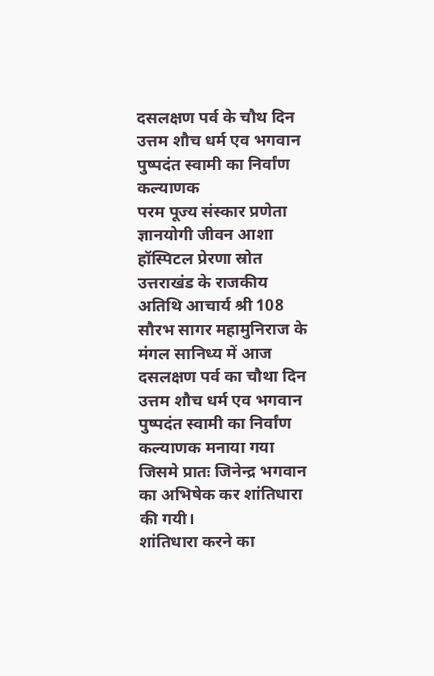दसलक्षण पर्व के चौथ दिन उत्तम शौच धर्म एव भगवान पुष्पदंत स्वामी का निर्वांण कल्याणक
परम पूज्य संस्कार प्रणेता ज्ञानयोगी जीवन आशा हॉस्पिटल प्रेरणा स्रोत उत्तराखंड के राजकीय अतिथि आचार्य श्री 108 सौरभ सागर महामुनिराज के मंगल सानिध्य में आज दसलक्षण पर्व का चौथा दिन उत्तम शौच धर्म एव भगवान पुष्पदंत स्वामी का निर्वांण कल्याणक मनाया गया जिसमे प्रातः जिनेन्द्र भगवान का अभिषेक कर शांतिधारा की गयी।
शांतिधारा करने का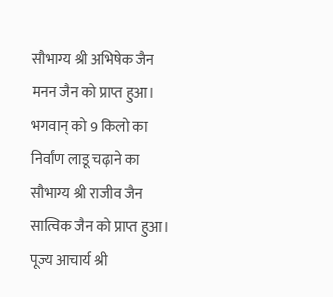सौभाग्य श्री अभिषेक जैन मनन जैन को प्राप्त हुआ। भगवान् को 9 किलो का निर्वांण लाडू चढ़ाने का सौभाग्य श्री राजीव जैन सात्विक जैन को प्राप्त हुआ।
पूज्य आचार्य श्री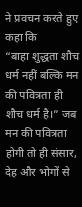ने प्रवचन करते हुए कहा कि
“बाहा शुद्धता शौच धर्म नहीं बल्कि मन की पवित्रता ही शौच धर्म है।” जब मन की पवित्रता होगी तो ही संसार, देह और भोगों से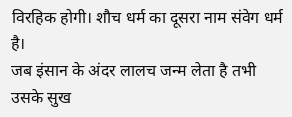विरहिक होगी। शौच धर्म का दूसरा नाम संवेग धर्म है।
जब इंसान के अंदर लालच जन्म लेता है तभी उसके सुख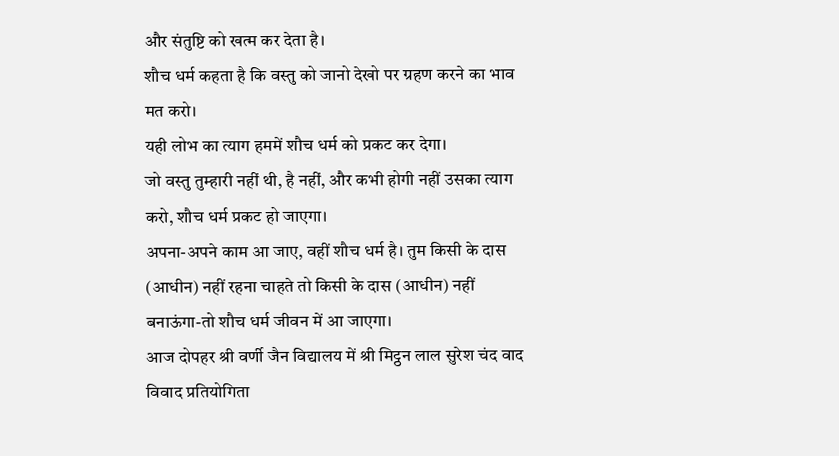और संतुष्टि को खत्म कर देता है।
शौच धर्म कहता है कि वस्तु को जानो देखो पर ग्रहण करने का भाव मत करो।
यही लोभ का त्याग हममें शौच धर्म को प्रकट कर देगा।
जो वस्तु तुम्हारी नहीं थी, है नहीं, और कभी होगी नहीं उसका त्याग करो, शौच धर्म प्रकट हो जाएगा।
अपना-अपने काम आ जाए, वहीं शौच धर्म है। तुम किसी के दास (आधीन) नहीं रहना चाहते तो किसी के दास (आधीन) नहीं बनाऊंगा-तो शौच धर्म जीवन में आ जाएगा।
आज दोपहर श्री वर्णी जैन विद्यालय में श्री मिट्ठन लाल सुरेश चंद वाद विवाद प्रतियोगिता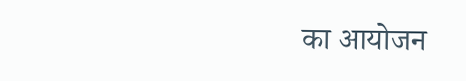का आयोजन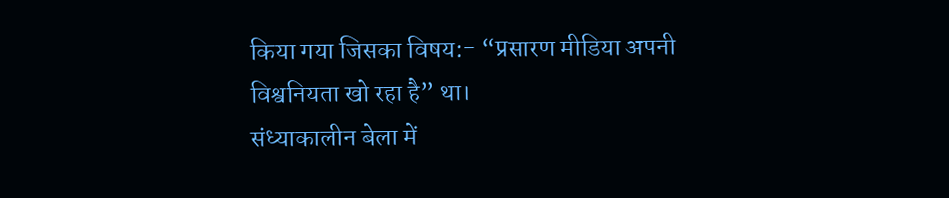किया गया जिसका विषय:- “प्रसारण मीडिया अपनी विश्वनियता खो रहा है” था।
संध्याकालीन बेला में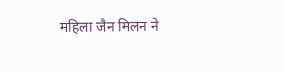महिला जैन मिलन ने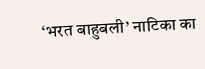‘भरत बाहुबली’ नाटिका का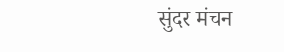सुंदर मंचन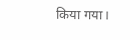किया गया।